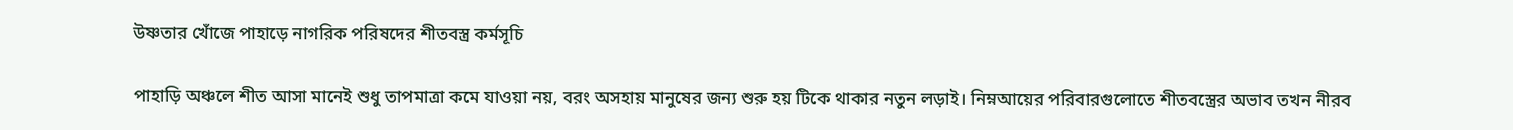উষ্ণতার খোঁজে পাহাড়ে নাগরিক পরিষদের শীতবস্ত্র কর্মসূচি

পাহাড়ি অঞ্চলে শীত আসা মানেই শুধু তাপমাত্রা কমে যাওয়া নয়, বরং অসহায় মানুষের জন্য শুরু হয় টিকে থাকার নতুন লড়াই। নিম্নআয়ের পরিবারগুলোতে শীতবস্ত্রের অভাব তখন নীরব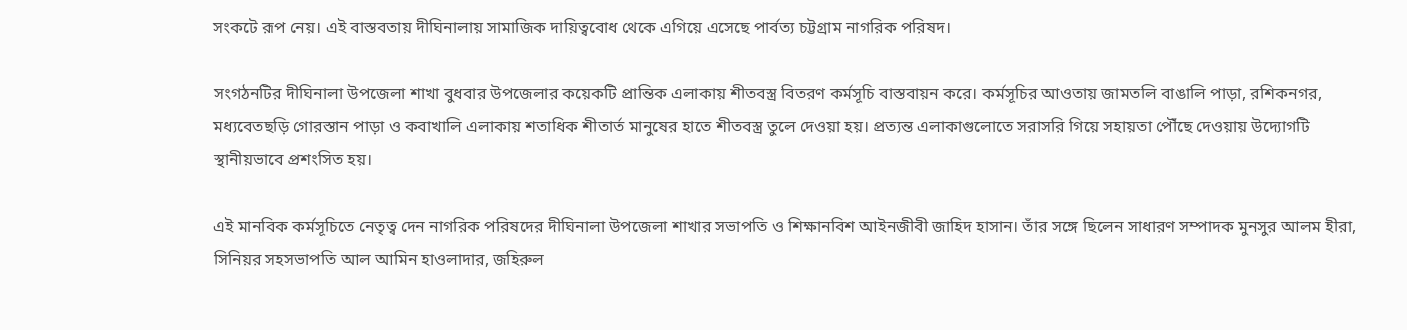সংকটে রূপ নেয়। এই বাস্তবতায় দীঘিনালায় সামাজিক দায়িত্ববোধ থেকে এগিয়ে এসেছে পার্বত্য চট্টগ্রাম নাগরিক পরিষদ।

সংগঠনটির দীঘিনালা উপজেলা শাখা বুধবার উপজেলার কয়েকটি প্রান্তিক এলাকায় শীতবস্ত্র বিতরণ কর্মসূচি বাস্তবায়ন করে। কর্মসূচির আওতায় জামতলি বাঙালি পাড়া, রশিকনগর, মধ্যবেতছড়ি গোরস্তান পাড়া ও কবাখালি এলাকায় শতাধিক শীতার্ত মানুষের হাতে শীতবস্ত্র তুলে দেওয়া হয়। প্রত্যন্ত এলাকাগুলোতে সরাসরি গিয়ে সহায়তা পৌঁছে দেওয়ায় উদ্যোগটি স্থানীয়ভাবে প্রশংসিত হয়।

এই মানবিক কর্মসূচিতে নেতৃত্ব দেন নাগরিক পরিষদের দীঘিনালা উপজেলা শাখার সভাপতি ও শিক্ষানবিশ আইনজীবী জাহিদ হাসান। তাঁর সঙ্গে ছিলেন সাধারণ সম্পাদক মুনসুর আলম হীরা, সিনিয়র সহসভাপতি আল আমিন হাওলাদার, জহিরুল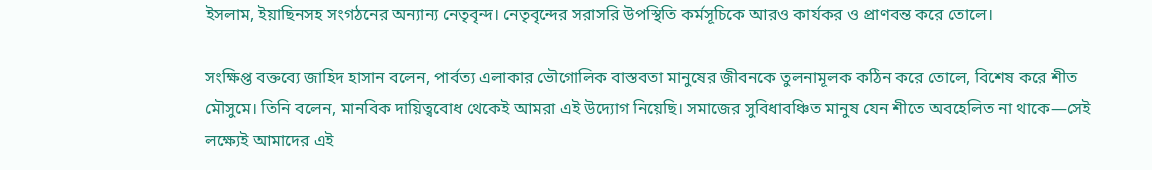ইসলাম, ইয়াছিনসহ সংগঠনের অন্যান্য নেতৃবৃন্দ। নেতৃবৃন্দের সরাসরি উপস্থিতি কর্মসূচিকে আরও কার্যকর ও প্রাণবন্ত করে তোলে।

সংক্ষিপ্ত বক্তব্যে জাহিদ হাসান বলেন, পার্বত্য এলাকার ভৌগোলিক বাস্তবতা মানুষের জীবনকে তুলনামূলক কঠিন করে তোলে, বিশেষ করে শীত মৌসুমে। তিনি বলেন, মানবিক দায়িত্ববোধ থেকেই আমরা এই উদ্যোগ নিয়েছি। সমাজের সুবিধাবঞ্চিত মানুষ যেন শীতে অবহেলিত না থাকে—সেই লক্ষ্যেই আমাদের এই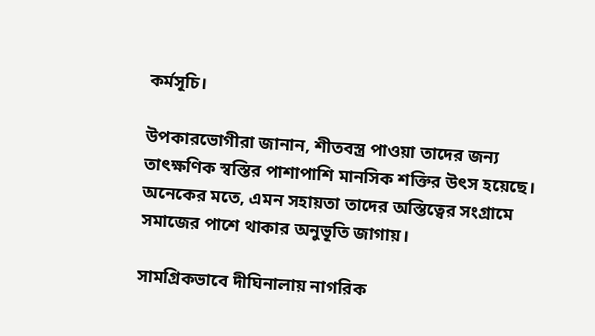কর্মসূচি।

উপকারভোগীরা জানান, শীতবস্ত্র পাওয়া তাদের জন্য তাৎক্ষণিক স্বস্তির পাশাপাশি মানসিক শক্তির উৎস হয়েছে। অনেকের মতে, এমন সহায়তা তাদের অস্তিত্বের সংগ্রামে সমাজের পাশে থাকার অনুভূতি জাগায়।

সামগ্রিকভাবে দীঘিনালায় নাগরিক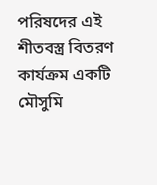পরিষদের এই শীতবস্ত্র বিতরণ কার্যক্রম একটি মৌসুমি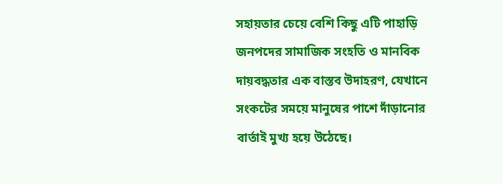সহায়তার চেয়ে বেশি কিছু এটি পাহাড়ি জনপদের সামাজিক সংহতি ও মানবিক দায়বদ্ধতার এক বাস্তব উদাহরণ, যেখানে সংকটের সময়ে মানুষের পাশে দাঁড়ানোর বার্তাই মুখ্য হয়ে উঠেছে।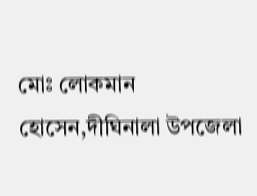মোঃ লোকমান হোসেন,দীঘিনালা উপজেলা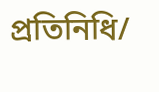প্রতিনিধি/